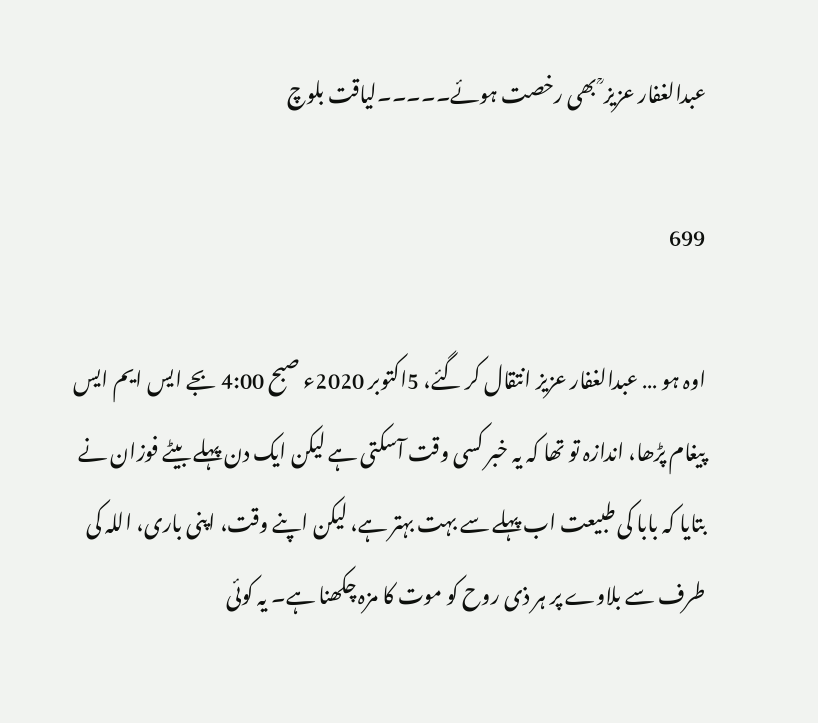عبدالغفار عزیز ؒ بھی رخصت ہوئے۔۔۔۔۔لیاقت بلوچ

699

اوہ ہو … عبدالغفار عزیز انتقال کر گئے، 5اکتوبر 2020ء صبح 4:00 بجے ایس ایم ایس پیغام پڑھا، اندازہ تو تھا کہ یہ خبر کسی وقت آسکتی ہے لیکن ایک دن پہلے بیٹے فوزان نے بتایا کہ بابا کی طبیعت اب پہلے سے بہت بہتر ہے، لیکن اپنے وقت، اپنی باری، اللہ کی طرف سے بلاوے پر ہر ذی روح کو موت کا مزہ چکھنا ہے۔ یہ کوئی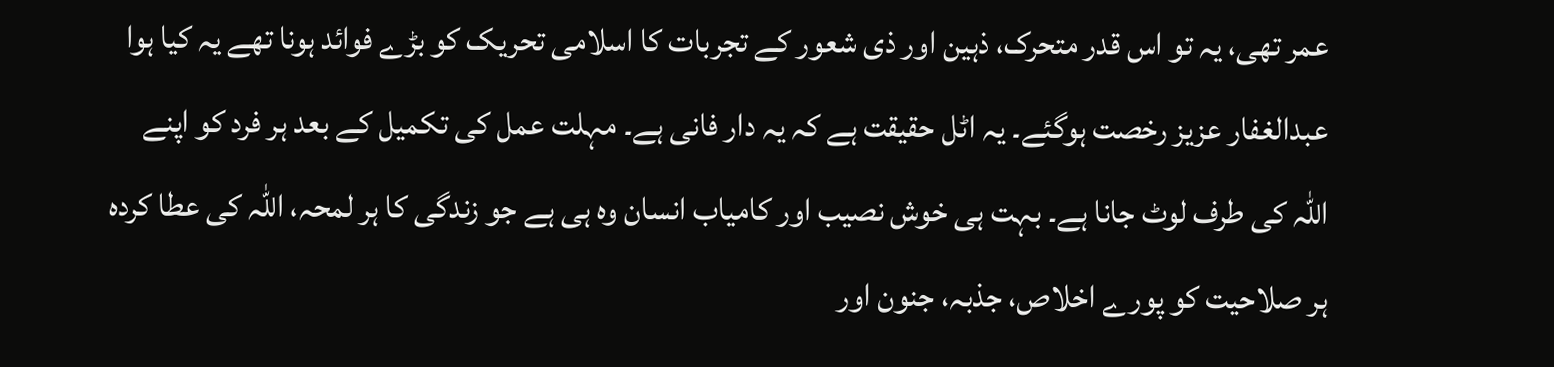عمر تھی، یہ تو اس قدر متحرک، ذہین اور ذی شعور کے تجربات کا اسلامی تحریک کو بڑے فوائد ہونا تھے یہ کیا ہوا عبدالغفار عزیز رخصت ہوگئے۔ یہ اٹل حقیقت ہے کہ یہ دار فانی ہے۔ مہلت عمل کی تکمیل کے بعد ہر فرد کو اپنے اللہ کی طرف لوٹ جانا ہے۔ بہت ہی خوش نصیب اور کامیاب انسان وہ ہی ہے جو زندگی کا ہر لمحہ، اللہ کی عطا کردہ ہر صلاحیت کو پورے اخلاص، جذبہ، جنون اور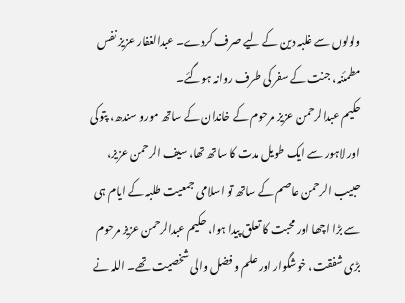ولولوں سے غلبہ دین کے لیے صرف کردے۔ عبدالغفار عزیز نفس مطمئنہ، جنت کے سفر کی طرف روانہ ہوگئے۔
حکیم عبدالرحمن عزیز مرحوم کے خاندان کے ساتھ مورو سندھ، پتوکی اور لاہور سے ایک طویل مدت کا ساتھ تھا، سیف الرحمن عزیز، حبیب الرحمن عاصم کے ساتھ تو اسلامی جمعیت طلبہ کے ایام ہی سے بڑا اچھا اور محبت کا تعلق پیدا ہوا، حکیم عبدالرحمن عزیز مرحوم بڑی شفقت، خوشگوار اور علم و فضل والی شخصیت تھے۔ اللہ نے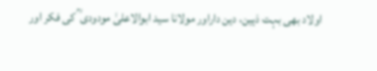اولاد بھی بہت ذہین، دین داراور مولانا سید ابوالاعلیٰ مودودی ؒ کی فکر اور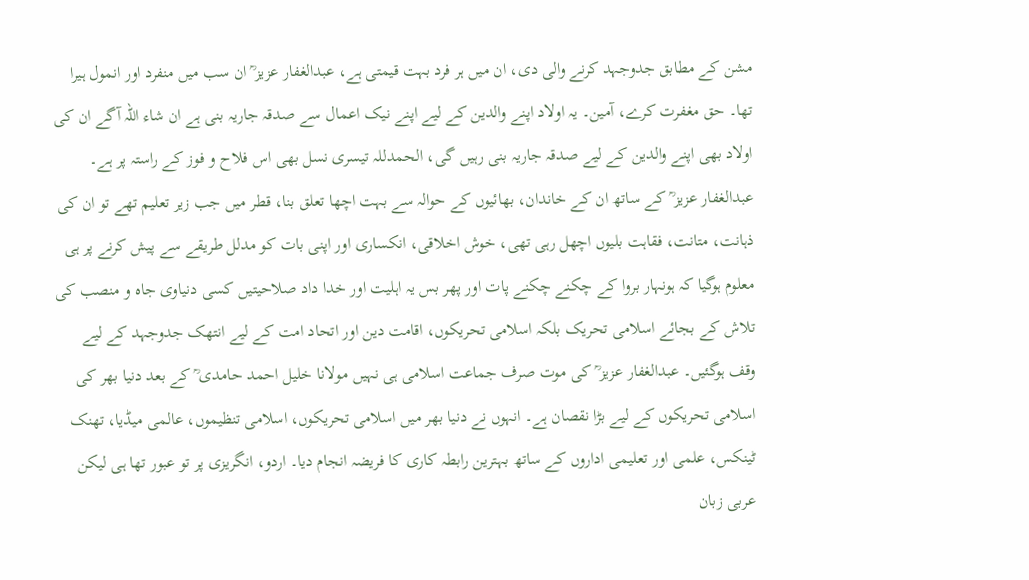مشن کے مطابق جدوجہد کرنے والی دی، ان میں ہر فرد بہت قیمتی ہے، عبدالغفار عزیز ؒ ان سب میں منفرد اور انمول ہیرا تھا۔ حق مغفرت کرے، آمین۔ یہ اولاد اپنے والدین کے لیے اپنے نیک اعمال سے صدقہ جاریہ بنی ہے ان شاء اللہ آگے ان کی اولاد بھی اپنے والدین کے لیے صدقہ جاریہ بنی رہیں گی، الحمدللہ تیسری نسل بھی اس فلاح و فوز کے راستہ پر ہے۔
عبدالغفار عزیز ؒ کے ساتھ ان کے خاندان، بھائیوں کے حوالہ سے بہت اچھا تعلق بنا، قطر میں جب زیر تعلیم تھے تو ان کی ذہانت، متانت، فقاہت بلیوں اچھل رہی تھی، خوش اخلاقی، انکساری اور اپنی بات کو مدلل طریقے سے پیش کرنے پر ہی معلوم ہوگیا کہ ہونہار بروا کے چکنے چکنے پات اور پھر بس یہ اہلیت اور خدا داد صلاحیتیں کسی دنیاوی جاہ و منصب کی تلاش کے بجائے اسلامی تحریک بلکہ اسلامی تحریکوں، اقامت دین اور اتحاد امت کے لیے انتھک جدوجہد کے لیے وقف ہوگئیں۔ عبدالغفار عزیز ؒ کی موت صرف جماعت اسلامی ہی نہیں مولانا خلیل احمد حامدی ؒ کے بعد دنیا بھر کی اسلامی تحریکوں کے لیے بڑا نقصان ہے۔ انہوں نے دنیا بھر میں اسلامی تحریکوں، اسلامی تنظیموں، عالمی میڈیا، تھنک ٹینکس، علمی اور تعلیمی اداروں کے ساتھ بہترین رابطہ کاری کا فریضہ انجام دیا۔ اردو، انگریزی پر تو عبور تھا ہی لیکن عربی زبان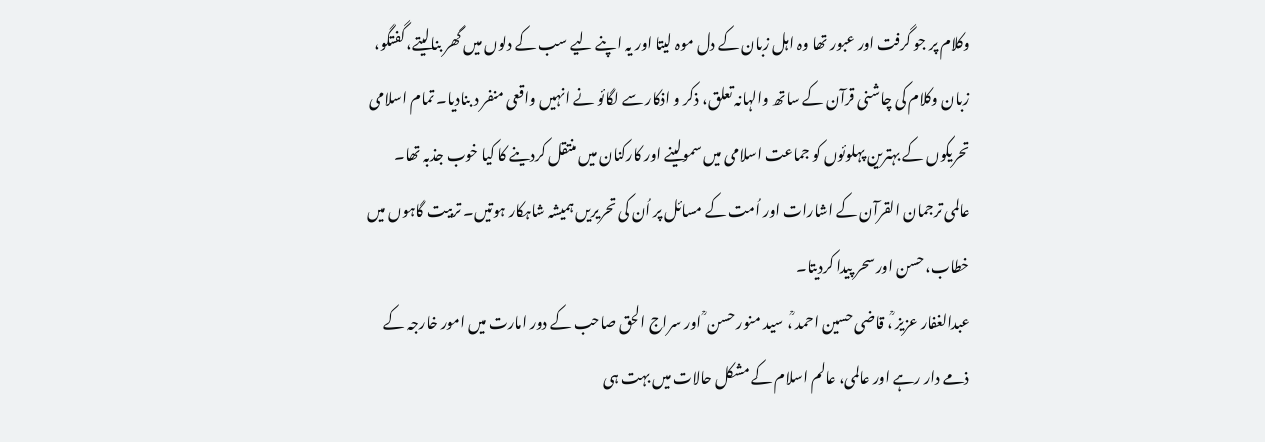وکلام پر جو گرفت اور عبور تھا وہ اہل زبان کے دل موہ لیتا اور یہ اپنے لیے سب کے دلوں میں گھر بنالیتے، گفتگو، زبان وکلام کی چاشنی قرآن کے ساتھ والہانہ تعلق، ذکر و اذکار سے لگائو نے انہیں واقعی منفر د بنادیا۔ تمام اسلامی تحریکوں کے بہترین پہلوئوں کو جماعت اسلامی میں سمولینے اور کارکنان میں منتقل کردینے کا کیا خوب جذبہ تھا۔ عالمی ترجمان القرآن کے اشارات اور اُمت کے مسائل پر اُن کی تحریریں ہمیشہ شاہکار ہوتیں۔ تربیت گاہوں میں خطاب، حسن اور سحر پیدا کردیتا۔
عبدالغفار عزیز ؒ، قاضی حسین احمد ؒ، سید منور حسن ؒ اور سراج الحق صاحب کے دور امارت میں امور خارجہ کے ذمے دار رہے اور عالمی، عالم اسلام کے مشکل حالات میں بہت ہی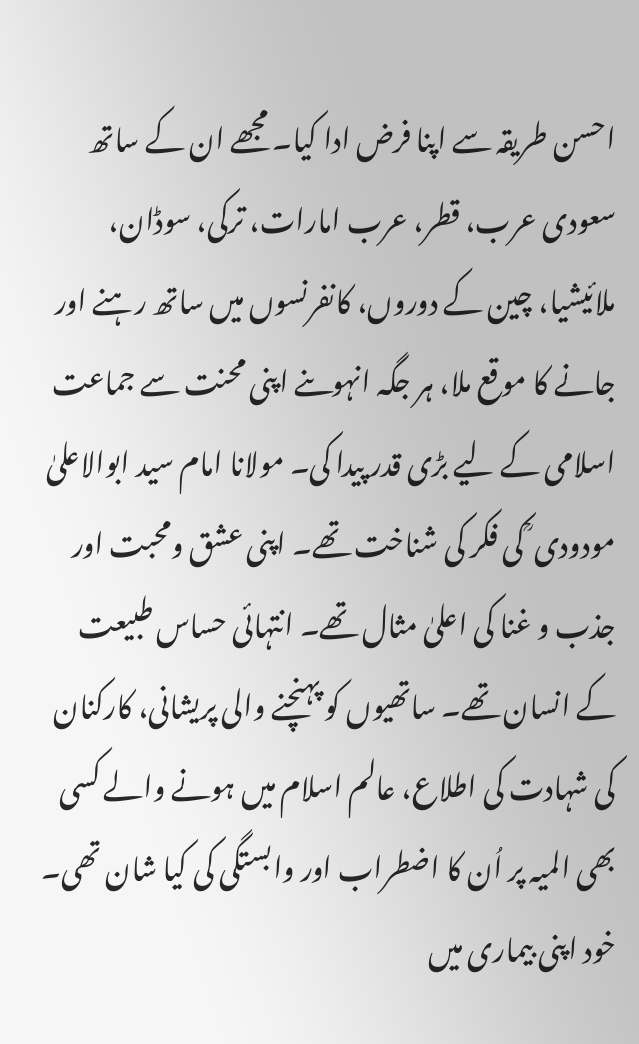احسن طریقہ سے اپنا فرض ادا کیا۔ مجھے ان کے ساتھ سعودی عرب، قطر، عرب امارات، ترکی، سوڈان، ملائیشیا، چین کے دوروں، کانفرنسوں میں ساتھ رہنے اور جانے کا موقع ملا، ہر جگہ انہوںنے اپنی محنت سے جماعت اسلامی کے لیے بڑی قدر پیدا کی۔ مولانا امام سید ابوالاعلیٰ مودودی ؒ کی فکر کی شناخت تھے۔ اپنی عشق ومحبت اور جذب و غنا کی اعلیٰ مثال تھے۔ انتہائی حساس طبیعت کے انسان تھے۔ ساتھیوں کو پہنچنے والی پریشانی، کارکنان کی شہادت کی اطلاع، عالم اسلام میں ہونے والے کسی بھی المیہ پر اُن کا اضطراب اور وابستگی کی کیا شان تھی۔ خود اپنی بیماری میں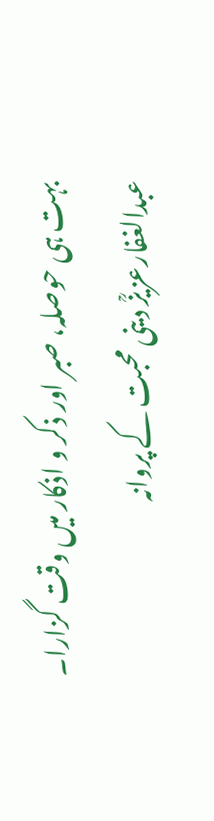بہت ہی حوصلہ، صبر اور ذکر و اذکار میں وقت گزارا۔ عبدالغفارعزیزؒ دینی محبت کے پروانہ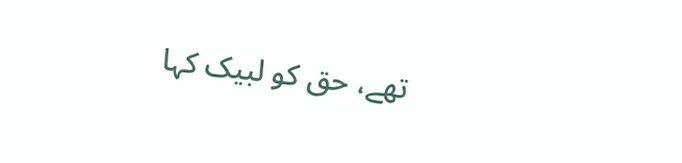تھے، حق کو لبیک کہا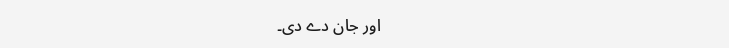اور جان دے دی۔